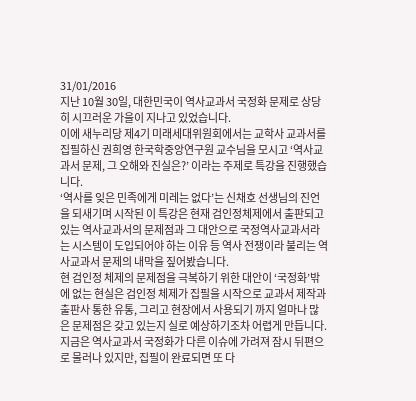31/01/2016
지난 10월 30일, 대한민국이 역사교과서 국정화 문제로 상당히 시끄러운 가을이 지나고 있었습니다.
이에 새누리당 제4기 미래세대위원회에서는 교학사 교과서를 집필하신 권희영 한국학중앙연구원 교수님을 모시고 ‘역사교과서 문제, 그 오해와 진실은?’ 이라는 주제로 특강을 진행했습니다.
‘역사를 잊은 민족에게 미레는 없다’는 신채호 선생님의 진언을 되새기며 시작된 이 특강은 현재 검인정체제에서 출판되고 있는 역사교과서의 문제점과 그 대안으로 국정역사교과서라는 시스템이 도입되어야 하는 이유 등 역사 전쟁이라 불리는 역사교과서 문제의 내막을 짚어봤습니다.
현 검인정 체제의 문제점을 극복하기 위한 대안이 ‘국정화’밖에 없는 현실은 검인정 체제가 집필을 시작으로 교과서 제작과 출판사 통한 유통, 그리고 현장에서 사용되기 까지 얼마나 많은 문제점은 갖고 있는지 실로 예상하기조차 어렵게 만듭니다.
지금은 역사교과서 국정화가 다른 이슈에 가려져 잠시 뒤편으로 물러나 있지만, 집필이 완료되면 또 다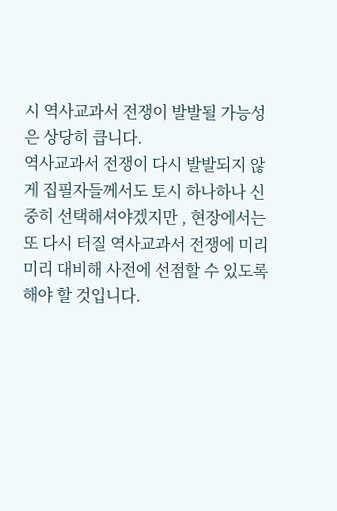시 역사교과서 전쟁이 발발될 가능성은 상당히 큽니다.
역사교과서 전쟁이 다시 발발되지 않게 집필자들께서도 토시 하나하나 신중히 선택해셔야겠지만 , 현장에서는 또 다시 터질 역사교과서 전쟁에 미리미리 대비해 사전에 선점할 수 있도록 해야 할 것입니다.